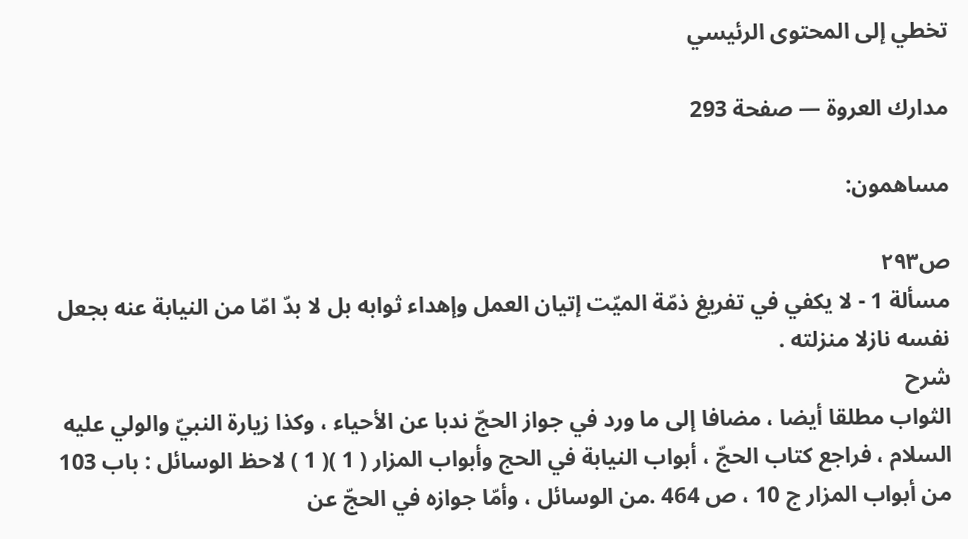تخطي إلى المحتوى الرئيسي

مدارك العروة — صفحة 293

مساهمون:

ص٢٩٣
مسألة 1 - لا يكفي في تفريغ ذمّة الميّت إتيان العمل وإهداء ثوابه بل لا بدّ امّا من النيابة عنه بجعل نفسه نازلا منزلته .
شرح
الثواب مطلقا أيضا ، مضافا إلى ما ورد في جواز الحجّ ندبا عن الأحياء ، وكذا زيارة النبيّ والولي عليه السلام ، فراجع كتاب الحجّ ، أبواب النيابة في الحج وأبواب المزار ( 1 )( 1 ) لاحظ الوسائل : باب 103 من أبواب المزار ج 10 ، ص 464 .من الوسائل ، وأمّا جوازه في الحجّ عن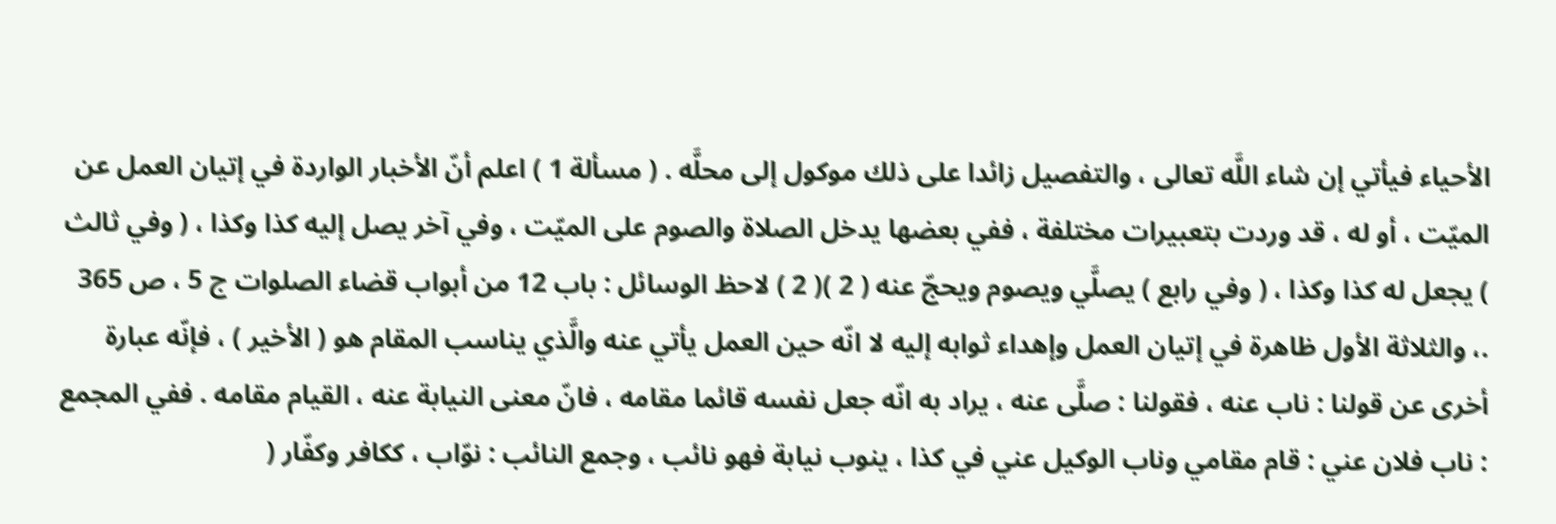الأحياء فيأتي إن شاء اللَّه تعالى ، والتفصيل زائدا على ذلك موكول إلى محلَّه . ( مسألة 1 ) اعلم أنّ الأخبار الواردة في إتيان العمل عن الميّت ، أو له ، قد وردت بتعبيرات مختلفة ، ففي بعضها يدخل الصلاة والصوم على الميّت ، وفي آخر يصل إليه كذا وكذا ، ( وفي ثالث ) يجعل له كذا وكذا ، ( وفي رابع ) يصلَّي ويصوم ويحجّ عنه ( 2 )( 2 ) لاحظ الوسائل : باب 12 من أبواب قضاء الصلوات ج 5 ، ص 365 .، والثلاثة الأول ظاهرة في إتيان العمل وإهداء ثوابه إليه لا انّه حين العمل يأتي عنه والَّذي يناسب المقام هو ( الأخير ) ، فإنّه عبارة أخرى عن قولنا : ناب عنه ، فقولنا : صلَّى عنه ، يراد به انّه جعل نفسه قائما مقامه ، فانّ معنى النيابة عنه ، القيام مقامه . ففي المجمع : ناب فلان عني : قام مقامي وناب الوكيل عني في كذا ، ينوب نيابة فهو نائب ، وجمع النائب : نوّاب ، ككافر وكفّار (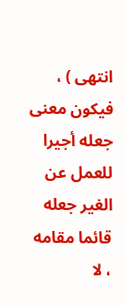انتهى ) ، فيكون معنى جعله أجيرا للعمل عن الغير جعله قائما مقامه ، لا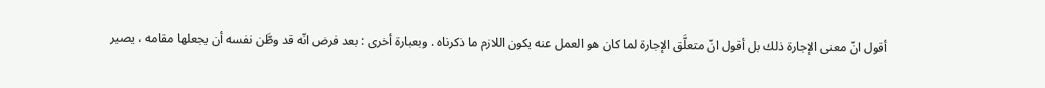أقول انّ معنى الإجارة ذلك بل أقول انّ متعلَّق الإجارة لما كان هو العمل عنه يكون اللازم ما ذكرناه . وبعبارة أخرى : بعد فرض انّه قد وطَّن نفسه أن يجعلها مقامه ، يصير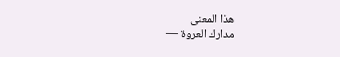هذا المعنى
مدارك العروة —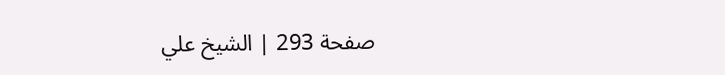صفحة 293 | الشيخ علي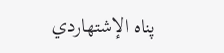پناه الإشتهاردي